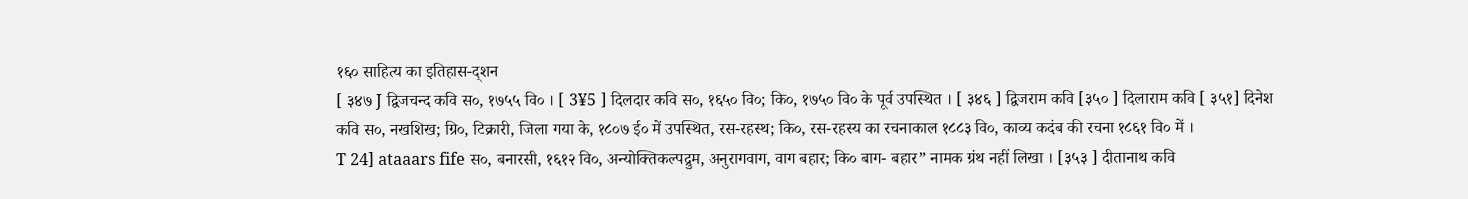१६० साहित्य का इतिहास-द्शन
[ ३४७ J द्विजचन्द कवि स०, १७५५ वि० । [ 3¥5 ] दिलदार कवि स०, १६५० वि०; कि०, १७५० वि० के पूर्व उपस्थित । [ ३४६ ] द्विजराम कवि [३५० ] दिलाराम कवि [ ३५१] दिनेश कवि स०, नखशिख; ग्रि०, टिक्रारी, जिला गया के, १८०७ ई० में उपस्थित, रस-रहस्थ; कि०, रस-रहस्य का रचनाकाल १८८३ वि०, काव्य कदंब की रचना १८६१ वि० में ।
T 24] ataaars fife स०, बनारसी, १६१२ वि०, अन्योक्तिकल्पद्रुम, अनुरागवाग, वाग बहार; कि० बाग- बहार” नामक ग्रंथ नहीं लिखा । [३५३ ] दीतानाथ कवि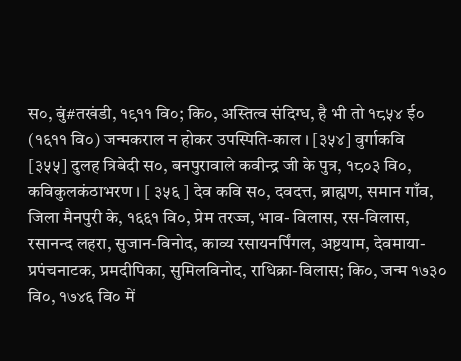स०, बुं#तखंडी, १९११ वि०; कि०, अस्तित्व संदिग्ध, है भी तो १८५४ ई० (१६११ वि०) जन्मकराल न होकर उपस्पिति-काल । [३५४] वुर्गाकवि
[३५५] दुलह त्रिबेदी स०, बनपुरावाले कवीन्द्र जी के पुत्र, १८०३ वि०, कविकुलकंठाभरण । [ ३५६ ] देव कवि स०, दवदत्त, ब्राह्मण, समान गाँव, जिला मैनपुरी के, १६६१ वि०, प्रेम तरज्ज, भाव- विलास, रस-विलास, रसानन्द लहरा, सुजान-विनोद, काव्य रसायनर्पिंगल, अष्टयाम, देवमाया- प्रपंचनाटक, प्रमदीपिका, सुमिलविनोद, राधिक्रा-विलास; कि०, जन्म १७३० वि०, १७४६ वि० में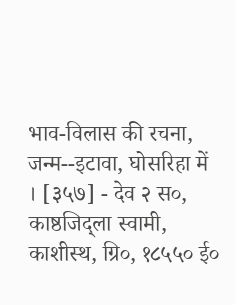भाव-विलास की रचना, जन्म--इटावा, घोसरिहा में । [३५७] - देव २ स०, काष्ठजिद्ला स्वामी, काशीस्थ, ग्रि०, १८५५० ई०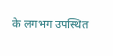के लगभग उपस्थित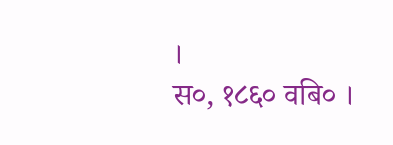।
स०, १८६० वबि० ।